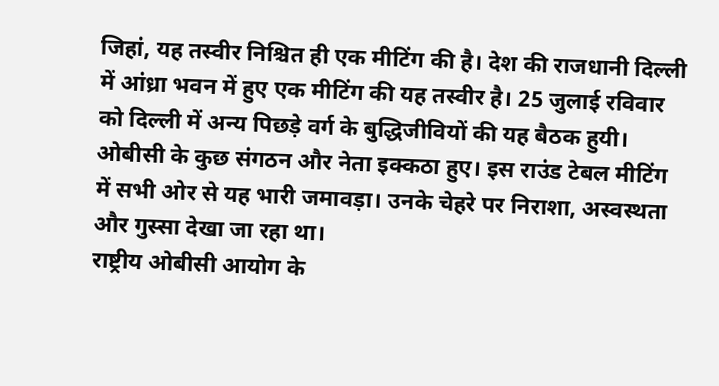जिहां, यह तस्वीर निश्चित ही एक मीटिंग की है। देश की राजधानी दिल्ली में आंध्रा भवन में हुए एक मीटिंग की यह तस्वीर है। 25 जुलाई रविवार को दिल्ली में अन्य पिछड़े वर्ग के बुद्धिजीवियों की यह बैठक हुयी। ओबीसी के कुछ संगठन और नेता इक्कठा हुए। इस राउंड टेबल मीटिंग में सभी ओर से यह भारी जमावड़ा। उनके चेहरे पर निराशा, अस्वस्थता और गुस्सा देखा जा रहा था।
राष्ट्रीय ओबीसी आयोग के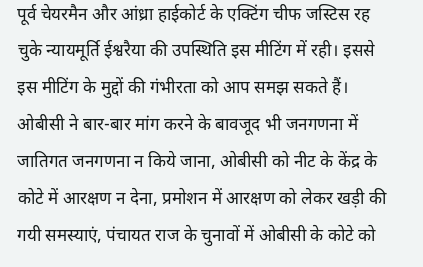पूर्व चेयरमैन और आंध्रा हाईकोर्ट के एक्टिंग चीफ जस्टिस रह चुके न्यायमूर्ति ईश्वरैया की उपस्थिति इस मीटिंग में रही। इससे इस मीटिंग के मुद्दों की गंभीरता को आप समझ सकते हैं।
ओबीसी ने बार-बार मांग करने के बावजूद भी जनगणना में जातिगत जनगणना न किये जाना, ओबीसी को नीट के केंद्र के कोटे में आरक्षण न देना, प्रमोशन में आरक्षण को लेकर खड़ी की गयी समस्याएं, पंचायत राज के चुनावों में ओबीसी के कोटे को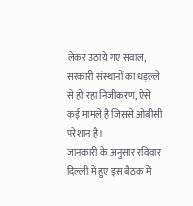लेकर उठाये गए सवाल, सरकारी संस्थानों का धड़ल्ले से हो रहा निजीकरण, ऐसे कई मामले है जिससे ओबीसी परेशान है।
जानकारी के अनुसार रविवार दिल्ली में हुए इस बैठक में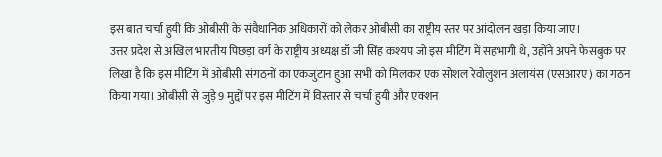इस बात चर्चा हुयी कि ओबीसी के संवैधानिक अधिकारों को लेकर ओबीसी का राष्ट्रीय स्तर पर आंदोलन खड़ा किया जाए।
उत्तर प्रदेश से अखिल भारतीय पिछड़ा वर्ग के राष्ट्रीय अध्यक्ष डॉ जी सिंह कश्यप जो इस मीटिंग में सहभागी थे, उहोंने अपने फेसबुक पर लिखा है कि इस मीटिंग में ओबीसी संगठनों का एकजुटान हुआ सभी को मिलकर एक सोशल रेवोलुशन अलायंस (एसआरए) का गठन किया गया। ओबीसी से जुड़े 9 मुद्दों पर इस मीटिंग में विस्तार से चर्चा हुयी और एक्शन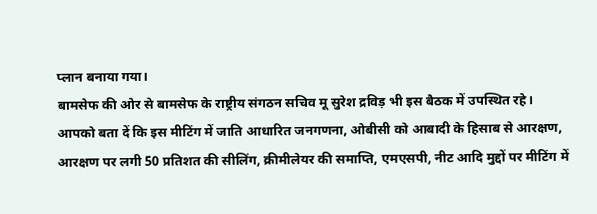प्लान बनाया गया।
बामसेफ की ओर से बामसेफ के राष्ट्रीय संगठन सचिव मू सुरेश द्रविड़ भी इस बैठक में उपस्थित रहे।
आपको बता दें कि इस मीटिंग में जाति आधारित जनगणना, ओबीसी को आबादी के हिसाब से आरक्षण, आरक्षण पर लगी 50 प्रतिशत की सीलिंग, क्रीमीलेयर की समाप्ति, एमएसपी, नीट आदि मुद्दों पर मीटिंग में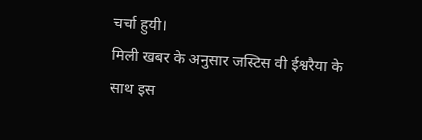चर्चा हुयी।
मिली खबर के अनुसार जस्टिस वी ईश्वरैया के साथ इस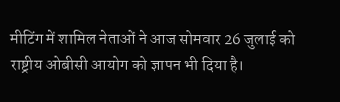मीटिंग में शामिल नेताओं ने आज सोमवार 26 जुलाई को राष्ट्रीय ओबीसी आयोग को ज्ञापन भी दिया है।